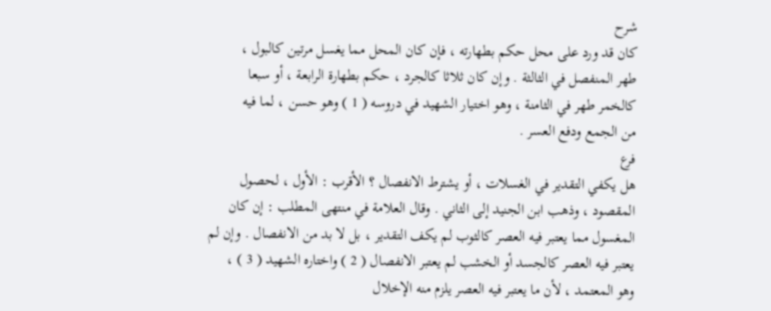شرح
كان قد ورد على محل حكم بطهارته ، فإن كان المحل مما يغسل مرتين كالبول ،
طهر المنفصل في الثالثة . وإن كان ثلاثا كالجرد ، حكم بطهارة الرابعة ، أو سبعا
كالخمر طهر في الثامنة ، وهو اختيار الشهيد في دروسه ( 1 ) وهو حسن ، لما فيه
من الجمع ودفع العسر .
فرع
هل يكفي التقدير في الغسلات ، أو يشترط الانفصال ؟ الأقرب : الأول ، لحصول
المقصود ، وذهب ابن الجنيد إلى الثاني . وقال العلامة في منتهى المطلب : إن كان
المغسول مما يعتبر فيه العصر كالثوب لم يكف التقدير ، بل لا بد من الانفصال . وإن لم
يعتبر فيه العصر كالجسد أو الخشب لم يعتبر الانفصال ( 2 ) واختاره الشهيد ( 3 ) ،
وهو المعتمد ، لأن ما يعتبر فيه العصر يلزم منه الإخلال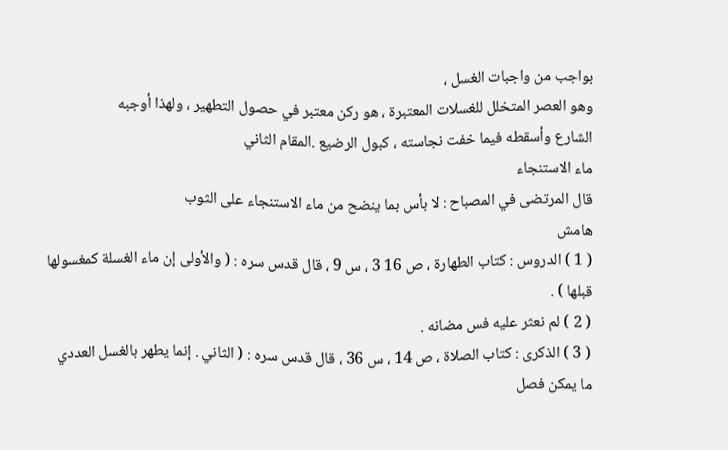بواجب من واجبات الغسل ،
وهو العصر المتخلل للغسلات المعتبرة ، هو ركن معتبر في حصول التطهير ، ولهذا أوجبه
الشارع وأسقطه فيما خفت نجاسته ، كبول الرضيع .المقام الثاني
ماء الاستنجاء
قال المرتضى في المصباح : لا بأس بما ينضح من ماء الاستنجاء على الثوب
هامش
( 1 ) الدروس : كتاب الطهارة ، ص 16 3 ، س 9 ، قال قدس سره : ( والأولى إن ماء الغسلة كمغسولها
قبلها ) .
( 2 ) لم نعثر عليه فس مضانه .
( 3 ) الذكرى : كتاب الصلاة ، ص 14 ، س 36 ، قال قدس سره : ( الثاني . إنما يطهر بالغسل العددي
ما يمكن فصل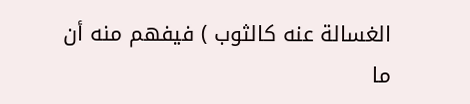الغسالة عنه كالثوب ) فيفهم منه أن ما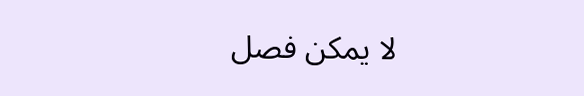لا يمكن فصل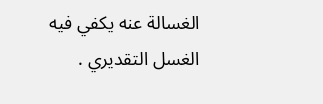الغسالة عنه يكفي فيه الغسل التقديري .